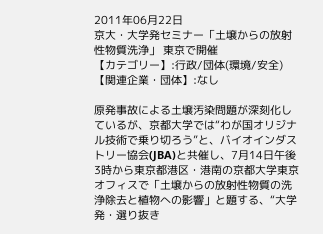2011年06月22日
京大・大学発セミナー「土壌からの放射性物質洗浄」 東京で開催
【カテゴリー】:行政/団体(環境/安全)
【関連企業・団体】:なし

原発事故による土壌汚染問題が深刻化しているが、京都大学では“わが国オリジナル技術で乗り切ろう”と、バイオインダストリー協会(JBA)と共催し、7月14日午後3時から東京都港区・港南の京都大学東京オフィスで「土壌からの放射性物質の洗浄除去と植物への影響」と題する、“大学発・選り抜き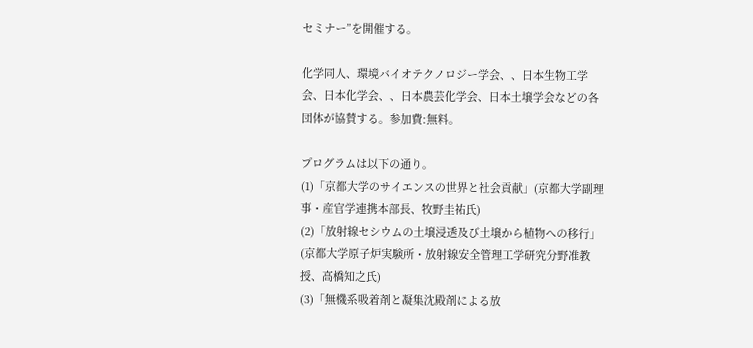セミナー”を開催する。

化学同人、環境バイオテクノロジー学会、、日本生物工学会、日本化学会、、日本農芸化学会、日本土壌学会などの各団体が協賛する。参加費:無料。

プログラムは以下の通り。
(1)「京都大学のサイエンスの世界と社会貢献」(京都大学副理事・産官学連携本部長、牧野圭祐氏)
(2)「放射線セシウムの土壌浸透及び土壌から植物への移行」(京都大学原子炉実験所・放射線安全管理工学研究分野准教授、高橋知之氏)
(3)「無機系吸着剤と凝集沈殿剤による放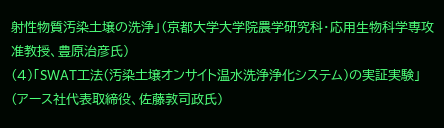射性物質汚染土壌の洗浄」(京都大学大学院農学研究科・応用生物科学専攻 准教授、豊原治彦氏)
(4)「SWAT工法(汚染土壌オンサイト温水洗浄浄化システム)の実証実験」(アース社代表取締役、佐藤敦司政氏)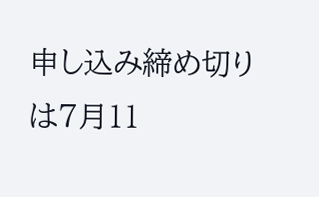申し込み締め切りは7月11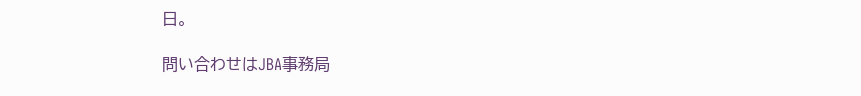日。

問い合わせはJBA事務局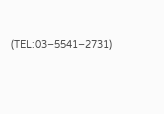(TEL:03−5541−2731)